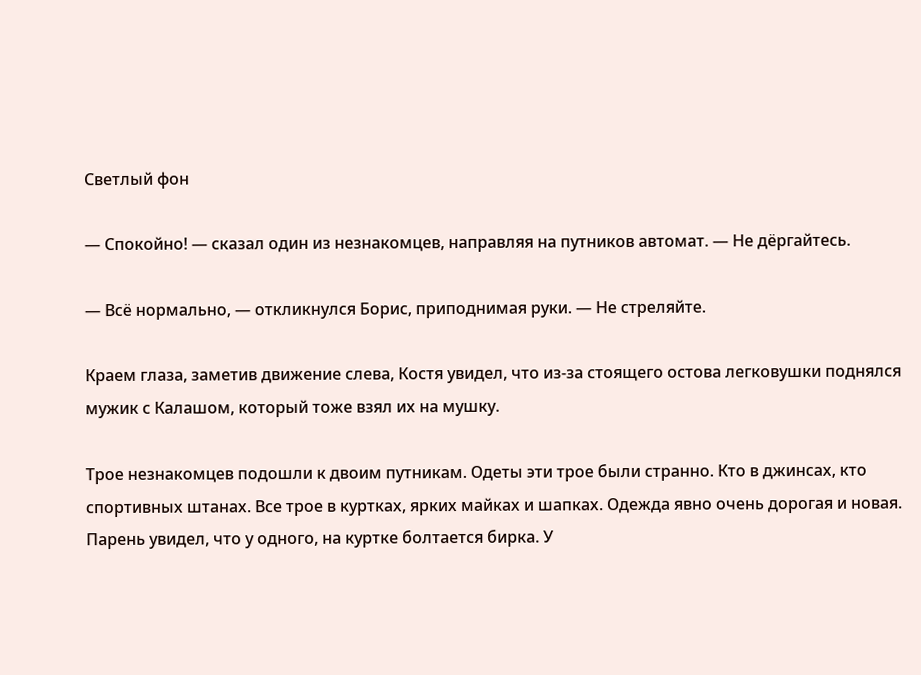Светлый фон

— Спокойно! — сказал один из незнакомцев, направляя на путников автомат. — Не дёргайтесь.

— Всё нормально, — откликнулся Борис, приподнимая руки. — Не стреляйте.

Краем глаза, заметив движение слева, Костя увидел, что из-за стоящего остова легковушки поднялся мужик с Калашом, который тоже взял их на мушку.

Трое незнакомцев подошли к двоим путникам. Одеты эти трое были странно. Кто в джинсах, кто спортивных штанах. Все трое в куртках, ярких майках и шапках. Одежда явно очень дорогая и новая. Парень увидел, что у одного, на куртке болтается бирка. У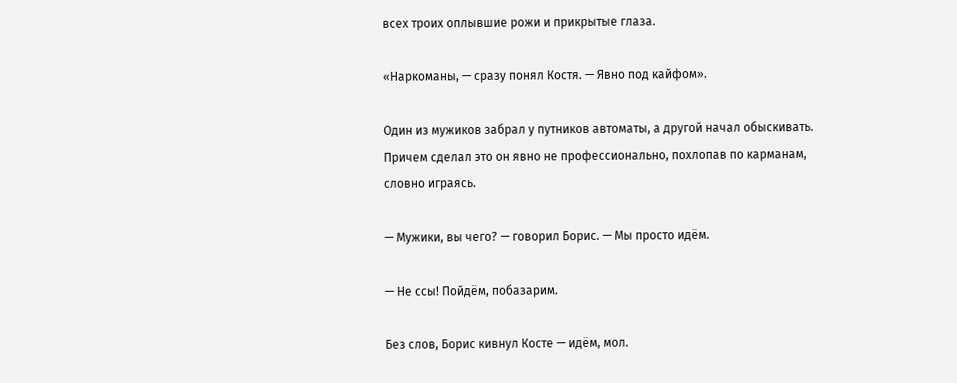всех троих оплывшие рожи и прикрытые глаза.

«Наркоманы, — сразу понял Костя. — Явно под кайфом».

Один из мужиков забрал у путников автоматы, а другой начал обыскивать. Причем сделал это он явно не профессионально, похлопав по карманам, словно играясь.

— Мужики, вы чего? — говорил Борис. — Мы просто идём.

— Не ссы! Пойдём, побазарим.

Без слов, Борис кивнул Косте — идём, мол.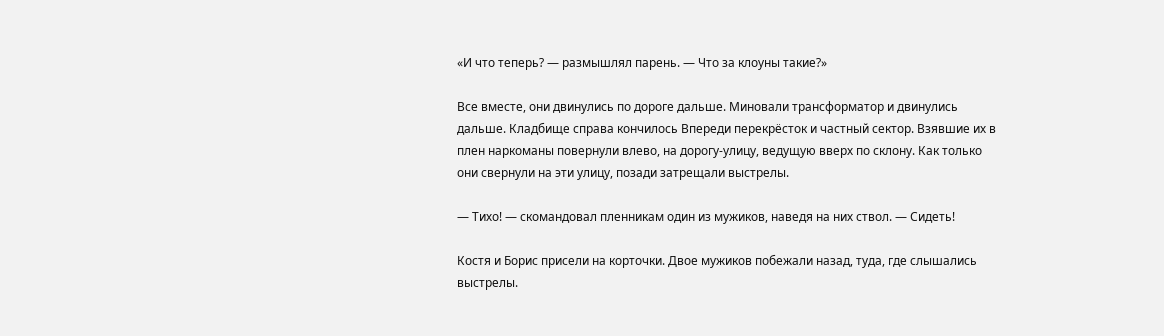«И что теперь? — размышлял парень. — Что за клоуны такие?»

Все вместе, они двинулись по дороге дальше. Миновали трансформатор и двинулись дальше. Кладбище справа кончилось Впереди перекрёсток и частный сектор. Взявшие их в плен наркоманы повернули влево, на дорогу-улицу, ведущую вверх по склону. Как только они свернули на эти улицу, позади затрещали выстрелы.

— Тихо! — скомандовал пленникам один из мужиков, наведя на них ствол. — Сидеть!

Костя и Борис присели на корточки. Двое мужиков побежали назад, туда, где слышались выстрелы.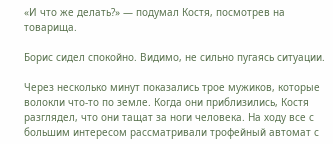«И что же делать?» — подумал Костя, посмотрев на товарища.

Борис сидел спокойно. Видимо, не сильно пугаясь ситуации.

Через несколько минут показались трое мужиков, которые волокли что-то по земле. Когда они приблизились, Костя разглядел, что они тащат за ноги человека. На ходу все с большим интересом рассматривали трофейный автомат с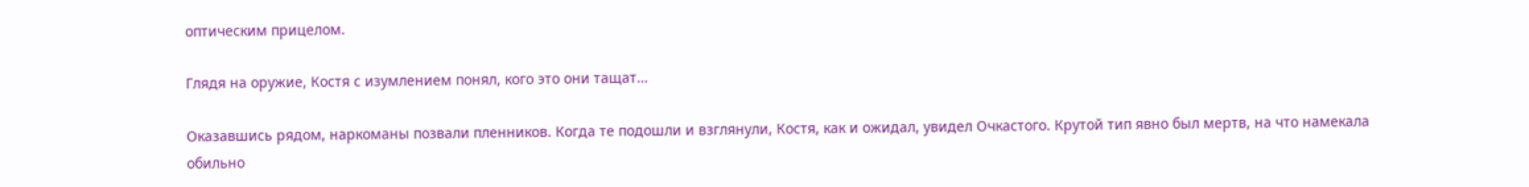оптическим прицелом.

Глядя на оружие, Костя с изумлением понял, кого это они тащат…

Оказавшись рядом, наркоманы позвали пленников. Когда те подошли и взглянули, Костя, как и ожидал, увидел Очкастого. Крутой тип явно был мертв, на что намекала обильно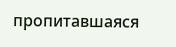пропитавшаяся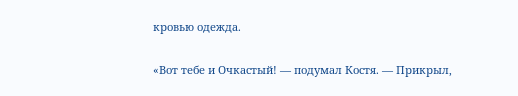кровью одежда.

«Вот тебе и Очкастый! — подумал Костя. — Прикрыл,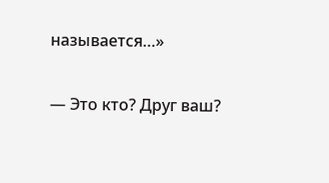называется…»

— Это кто? Друг ваш?